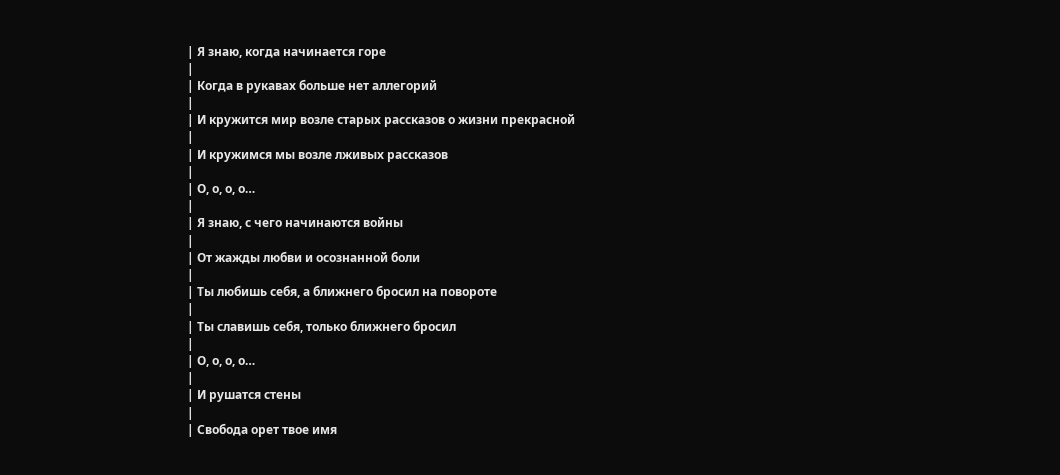| Я знаю, когда начинается горе
|
| Когда в рукавах больше нет аллегорий
|
| И кружится мир возле старых рассказов о жизни прекрасной
|
| И кружимся мы возле лживых рассказов
|
| О, о, о, о…
|
| Я знаю, с чего начинаются войны
|
| От жажды любви и осознанной боли
|
| Ты любишь себя, а ближнего бросил на повороте
|
| Ты славишь себя, только ближнего бросил
|
| О, о, о, о…
|
| И рушатся стены
|
| Свобода орет твое имя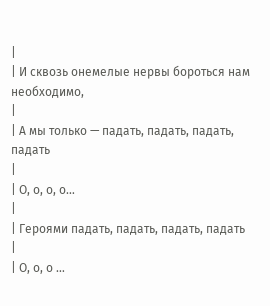|
| И сквозь онемелые нервы бороться нам необходимо,
|
| А мы только — падать, падать, падать, падать
|
| О, о, о, о…
|
| Героями падать, падать, падать, падать
|
| О, о, о …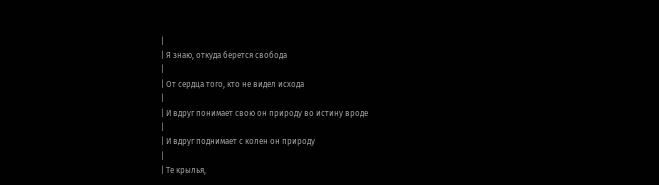|
| Я знаю, откуда берется свобода
|
| От сердца того, кто не видел исхода
|
| И вдруг понимает свою он природу во истину вроде
|
| И вдруг поднимает с колен он природу
|
| Те крылья,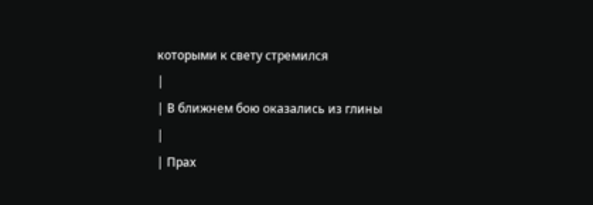которыми к свету стремился
|
| В ближнем бою оказались из глины
|
| Прах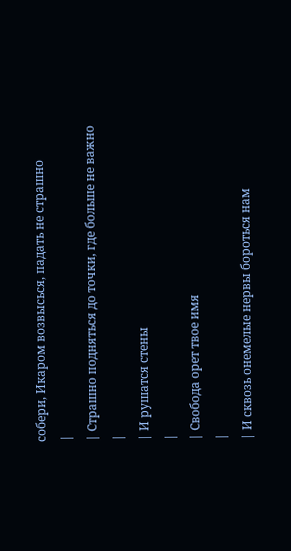собери, Икаром возвысься, падать не страшно
|
| Страшно подняться до точки, где больше не важно
|
| И рушатся стены
|
| Свобода орет твое имя
|
| И сквозь онемелые нервы бороться нам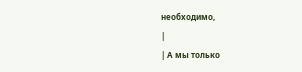необходимо,
|
| А мы только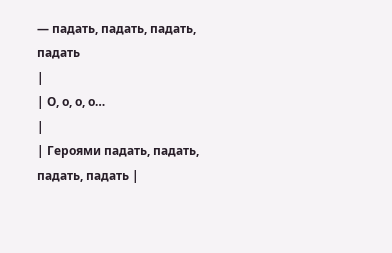— падать, падать, падать, падать
|
| О, о, о, о…
|
| Героями падать, падать, падать, падать |